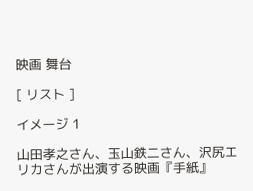映画 舞台

[ リスト ]

イメージ 1

山田孝之さん、玉山鉄二さん、沢尻エリカさんが出演する映画『手紙』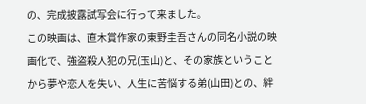の、完成披露試写会に行って来ました。
この映画は、直木賞作家の東野圭吾さんの同名小説の映画化で、強盗殺人犯の兄(玉山)と、その家族ということから夢や恋人を失い、人生に苦悩する弟(山田)との、絆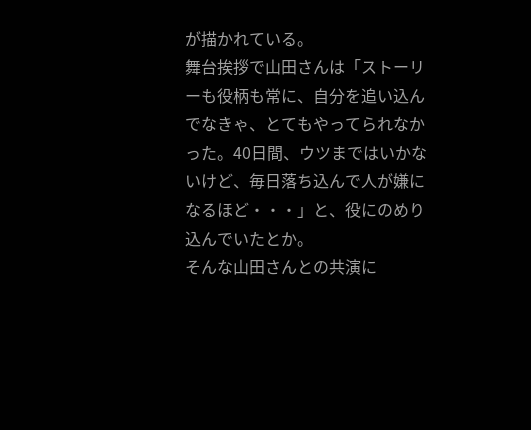が描かれている。
舞台挨拶で山田さんは「ストーリーも役柄も常に、自分を追い込んでなきゃ、とてもやってられなかった。40日間、ウツまではいかないけど、毎日落ち込んで人が嫌になるほど・・・」と、役にのめり込んでいたとか。
そんな山田さんとの共演に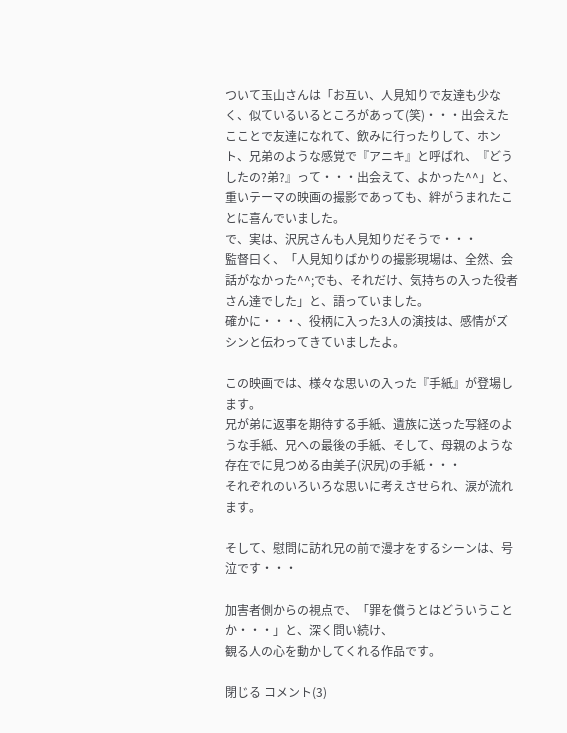ついて玉山さんは「お互い、人見知りで友達も少なく、似ているいるところがあって(笑)・・・出会えたこことで友達になれて、飲みに行ったりして、ホント、兄弟のような感覚で『アニキ』と呼ばれ、『どうしたの?弟?』って・・・出会えて、よかった^^」と、重いテーマの映画の撮影であっても、絆がうまれたことに喜んでいました。
で、実は、沢尻さんも人見知りだそうで・・・
監督曰く、「人見知りばかりの撮影現場は、全然、会話がなかった^^;でも、それだけ、気持ちの入った役者さん達でした」と、語っていました。
確かに・・・、役柄に入った3人の演技は、感情がズシンと伝わってきていましたよ。

この映画では、様々な思いの入った『手紙』が登場します。
兄が弟に返事を期待する手紙、遺族に送った写経のような手紙、兄への最後の手紙、そして、母親のような存在でに見つめる由美子(沢尻)の手紙・・・
それぞれのいろいろな思いに考えさせられ、涙が流れます。

そして、慰問に訪れ兄の前で漫才をするシーンは、号泣です・・・

加害者側からの視点で、「罪を償うとはどういうことか・・・」と、深く問い続け、
観る人の心を動かしてくれる作品です。

閉じる コメント(3)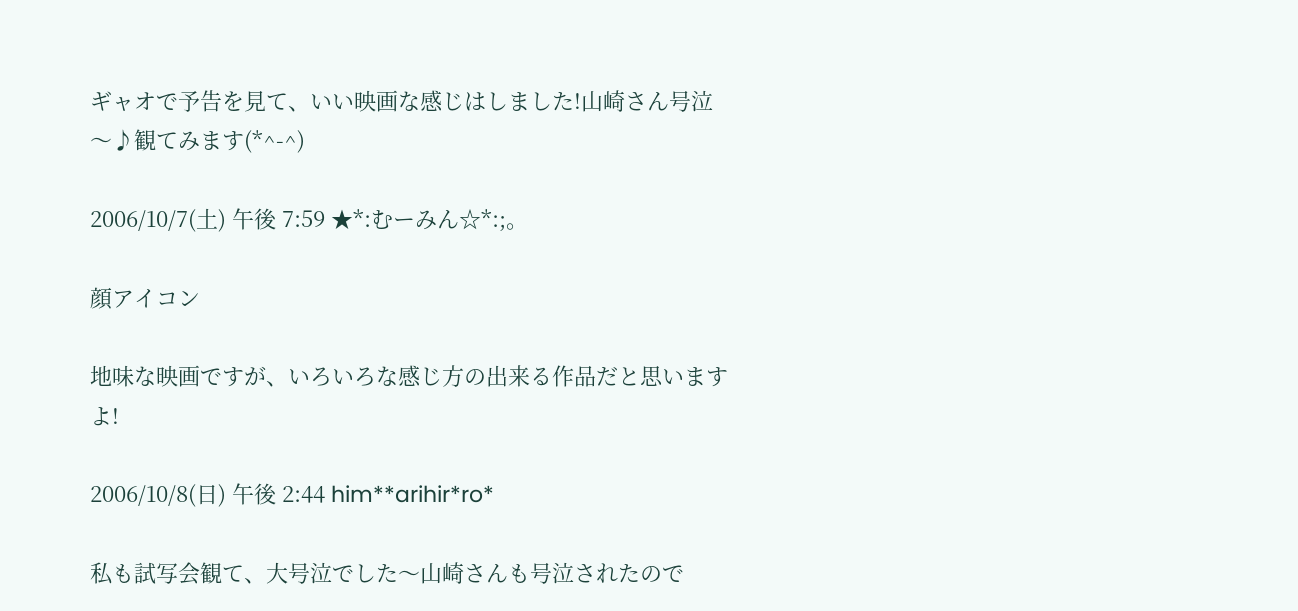ギャオで予告を見て、いい映画な感じはしました!山崎さん号泣〜♪観てみます(*^-^)

2006/10/7(土) 午後 7:59 ★*:むーみん☆*:;。

顔アイコン

地味な映画ですが、いろいろな感じ方の出来る作品だと思いますよ!

2006/10/8(日) 午後 2:44 him**arihir*ro*

私も試写会観て、大号泣でした〜山崎さんも号泣されたので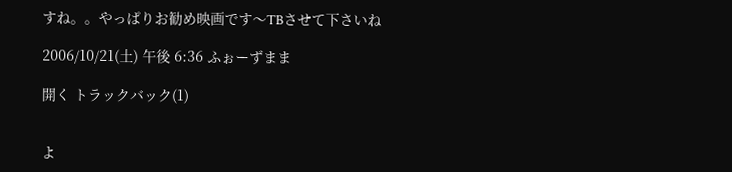すね。。やっぱりお勧め映画です〜TBさせて下さいね

2006/10/21(土) 午後 6:36 ふぉーずまま

開く トラックバック(1)


よ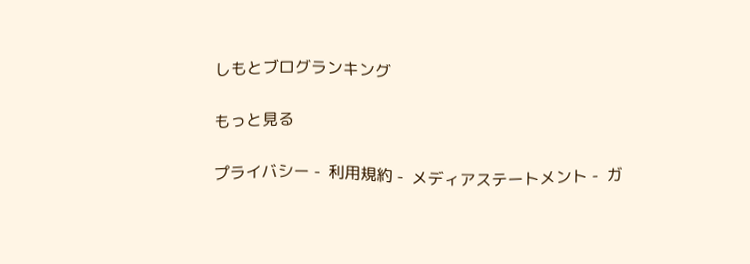しもとブログランキング

もっと見る

プライバシー -  利用規約 -  メディアステートメント -  ガ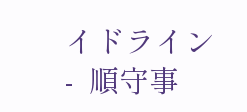イドライン -  順守事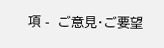項 -  ご意見・ご要望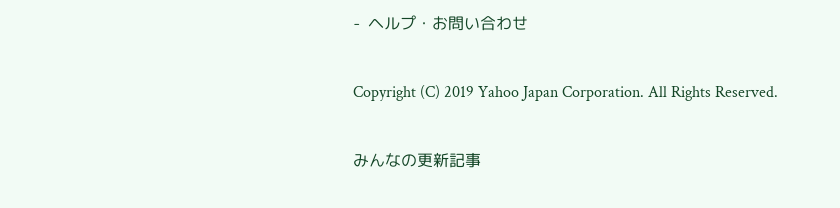-  ヘルプ・お問い合わせ

Copyright (C) 2019 Yahoo Japan Corporation. All Rights Reserved.

みんなの更新記事